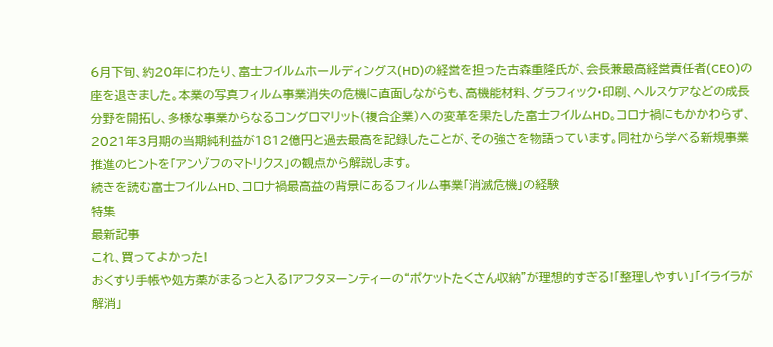6月下旬、約20年にわたり、富士フイルムホールディングス(HD)の経営を担った古森重隆氏が、会長兼最高経営責任者(CEO)の座を退きました。本業の写真フィルム事業消失の危機に直面しながらも、高機能材料、グラフィック・印刷、ヘルスケアなどの成長分野を開拓し、多様な事業からなるコングロマリット(複合企業)への変革を果たした富士フイルムHD。コロナ禍にもかかわらず、2021年3月期の当期純利益が1812億円と過去最高を記録したことが、その強さを物語っています。同社から学べる新規事業推進のヒントを「アンゾフのマトリクス」の観点から解説します。
続きを読む富士フイルムHD、コロナ禍最高益の背景にあるフィルム事業「消滅危機」の経験
特集
最新記事
これ、買ってよかった!
おくすり手帳や処方薬がまるっと入る!アフタヌーンティーの“ポケットたくさん収納”が理想的すぎる!「整理しやすい」「イライラが解消」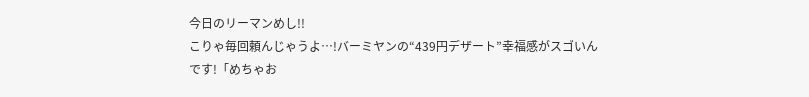今日のリーマンめし!!
こりゃ毎回頼んじゃうよ…!バーミヤンの“439円デザート”幸福感がスゴいんです!「めちゃお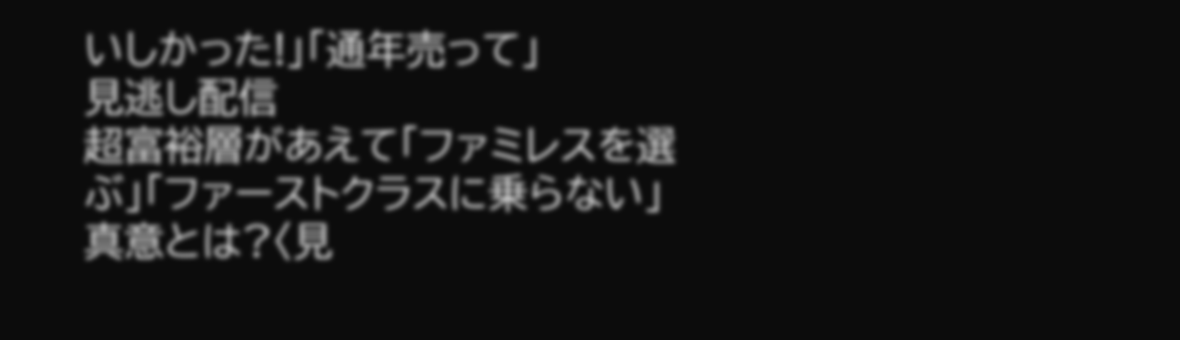いしかった!」「通年売って」
見逃し配信
超富裕層があえて「ファミレスを選ぶ」「ファーストクラスに乗らない」真意とは?〈見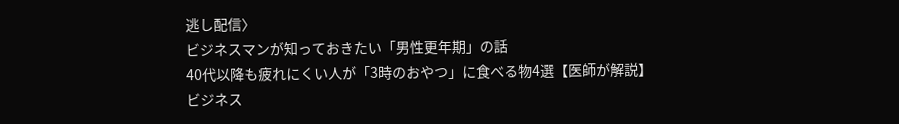逃し配信〉
ビジネスマンが知っておきたい「男性更年期」の話
40代以降も疲れにくい人が「3時のおやつ」に食べる物4選【医師が解説】
ビジネス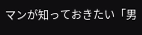マンが知っておきたい「男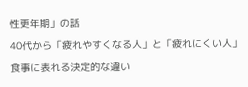性更年期」の話
40代から「疲れやすくなる人」と「疲れにくい人」食事に表れる決定的な違い